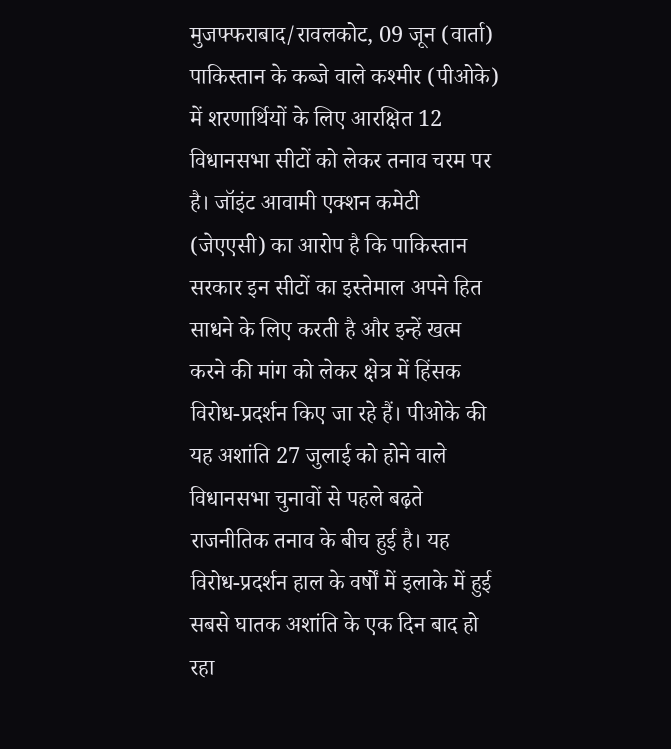मुजफ्फराबाद/रावलकोट, 09 जून (वार्ता) पाकिस्तान के कब्जे वाले कश्मीर (पीओके) में शरणार्थियों के लिए आरक्षित 12 विधानसभा सीटों को लेकर तनाव चरम पर है। जॉइंट आवामी एक्शन कमेटी (जेएएसी) का आरोप है कि पाकिस्तान सरकार इन सीटों का इस्तेमाल अपने हित साधने के लिए करती है और इन्हें खत्म करने की मांग को लेकर क्षेत्र में हिंसक विरोध-प्रदर्शन किए जा रहे हैं। पीओके की यह अशांति 27 जुलाई को होने वाले विधानसभा चुनावों से पहले बढ़ते राजनीतिक तनाव के बीच हुई है। यह विरोध-प्रदर्शन हाल के वर्षों में इलाके में हुई सबसे घातक अशांति के एक दिन बाद हो रहा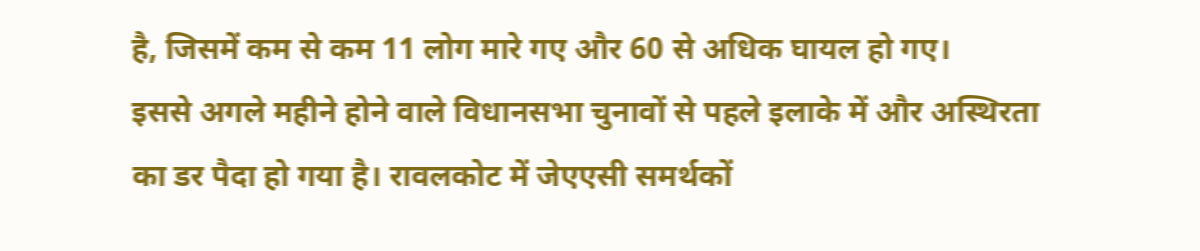है, जिसमें कम से कम 11 लोग मारे गए और 60 से अधिक घायल हो गए।
इससे अगले महीने होने वाले विधानसभा चुनावों से पहले इलाके में और अस्थिरता का डर पैदा हो गया है। रावलकोट में जेएएसी समर्थकों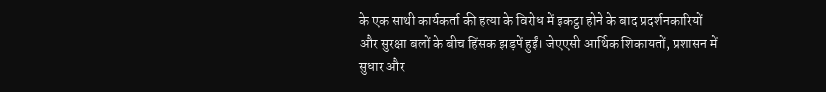के एक साथी कार्यकर्ता की हत्या के विरोध में इकट्ठा होने के बाद प्रदर्शनकारियों और सुरक्षा बलों के बीच हिंसक झड़पें हुईं। जेएएसी आर्थिक शिकायतों, प्रशासन में सुधार और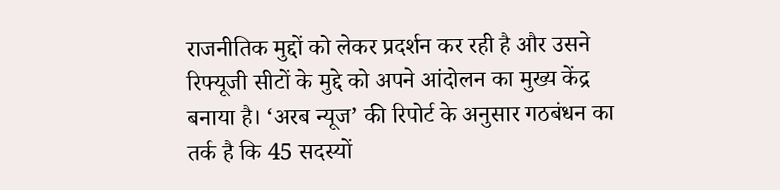राजनीतिक मुद्दों को लेकर प्रदर्शन कर रही है और उसने रिफ्यूजी सीटों के मुद्दे को अपने आंदोलन का मुख्य केंद्र बनाया है। ‘अरब न्यूज’ की रिपोर्ट के अनुसार गठबंधन का तर्क है कि 45 सदस्यों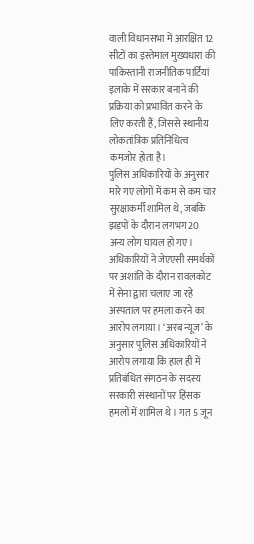वाली विधानसभा में आरक्षित 12 सीटों का इस्तेमाल मुख्यधारा की पाकिस्तानी राजनीतिक पार्टियां इलाके में सरकार बनाने की प्रक्रिया को प्रभावित करने के लिए करती हैं, जिससे स्थानीय लोकतांत्रिक प्रतिनिधित्व कमजोर होता है।
पुलिस अधिकारियों के अनुसार मारे गए लोगों में कम से कम चार सुरक्षाकर्मी शामिल थे, जबकि झड़पों के दौरान लगभग 20 अन्य लोग घायल हो गए। अधिकारियों ने जेएएसी समर्थकों पर अशांति के दौरान रावलकोट में सेना द्वारा चलाए जा रहे अस्पताल पर हमला करने का आरोप लगाया। ‘अरब न्यूज’ के अनुसार पुलिस अधिकारियों ने आरोप लगाया कि हाल ही में प्रतिबंधित संगठन के सदस्य सरकारी संस्थानों पर हिंसक हमलों में शामिल थे। गत 5 जून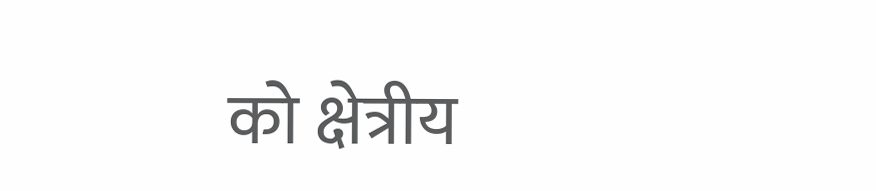को क्षेत्रीय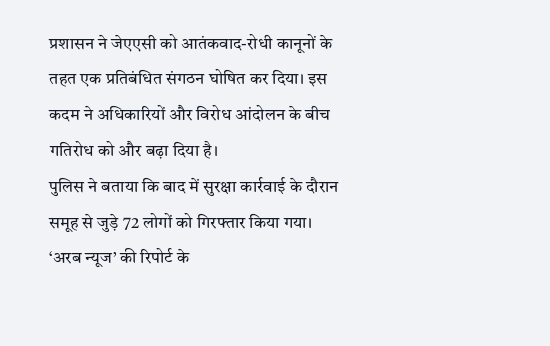प्रशासन ने जेएएसी को आतंकवाद-रोधी कानूनों के तहत एक प्रतिबंधित संगठन घोषित कर दिया। इस कदम ने अधिकारियों और विरोध आंदोलन के बीच गतिरोध को और बढ़ा दिया है।
पुलिस ने बताया कि बाद में सुरक्षा कार्रवाई के दौरान समूह से जुड़े 72 लोगों को गिरफ्तार किया गया। ‘अरब न्यूज’ की रिपोर्ट के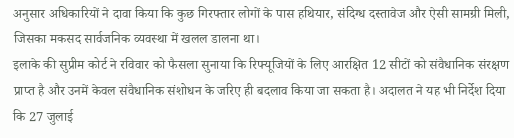अनुसार अधिकारियों ने दावा किया कि कुछ गिरफ्तार लोगों के पास हथियार, संदिग्ध दस्तावेज और ऐसी सामग्री मिली, जिसका मकसद सार्वजनिक व्यवस्था में खलल डालना था।
इलाके की सुप्रीम कोर्ट ने रविवार को फैसला सुनाया कि रिफ्यूजियों के लिए आरक्षित 12 सीटों को संवैधानिक संरक्षण प्राप्त है और उनमें केवल संवैधानिक संशोधन के जरिए ही बदलाव किया जा सकता है। अदालत ने यह भी निर्देश दिया कि 27 जुलाई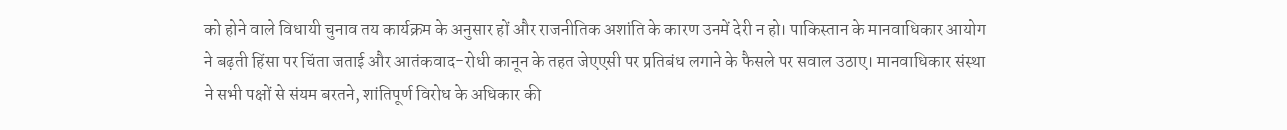को होने वाले विधायी चुनाव तय कार्यक्रम के अनुसार हों और राजनीतिक अशांति के कारण उनमें देरी न हो। पाकिस्तान के मानवाधिकार आयोग ने बढ़ती हिंसा पर चिंता जताई और आतंकवाद-रोधी कानून के तहत जेएएसी पर प्रतिबंध लगाने के फैसले पर सवाल उठाए। मानवाधिकार संस्था ने सभी पक्षों से संयम बरतने, शांतिपूर्ण विरोध के अधिकार की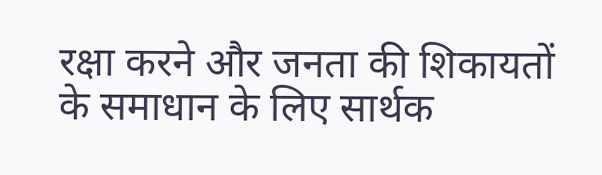रक्षा करने और जनता की शिकायतों के समाधान के लिए सार्थक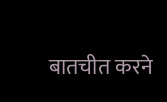बातचीत करने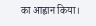का आह्वान किया।